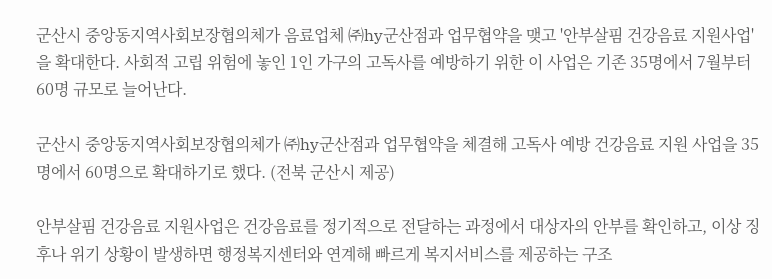군산시 중앙동지역사회보장협의체가 음료업체 ㈜hy군산점과 업무협약을 맺고 '안부살핌 건강음료 지원사업'을 확대한다. 사회적 고립 위험에 놓인 1인 가구의 고독사를 예방하기 위한 이 사업은 기존 35명에서 7월부터 60명 규모로 늘어난다.

군산시 중앙동지역사회보장협의체가 ㈜hy군산점과 업무협약을 체결해 고독사 예방 건강음료 지원 사업을 35명에서 60명으로 확대하기로 했다. (전북 군산시 제공)

안부살핌 건강음료 지원사업은 건강음료를 정기적으로 전달하는 과정에서 대상자의 안부를 확인하고, 이상 징후나 위기 상황이 발생하면 행정복지센터와 연계해 빠르게 복지서비스를 제공하는 구조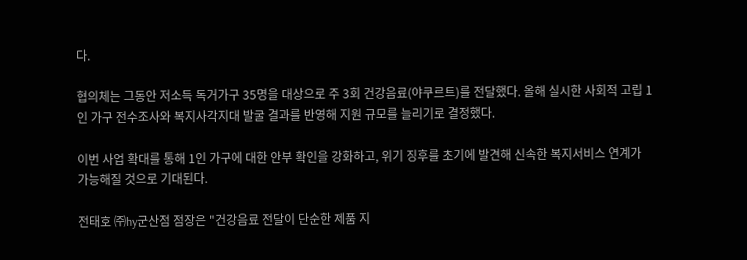다.

협의체는 그동안 저소득 독거가구 35명을 대상으로 주 3회 건강음료(야쿠르트)를 전달했다. 올해 실시한 사회적 고립 1인 가구 전수조사와 복지사각지대 발굴 결과를 반영해 지원 규모를 늘리기로 결정했다.

이번 사업 확대를 통해 1인 가구에 대한 안부 확인을 강화하고, 위기 징후를 초기에 발견해 신속한 복지서비스 연계가 가능해질 것으로 기대된다.

전태호 ㈜hy군산점 점장은 "건강음료 전달이 단순한 제품 지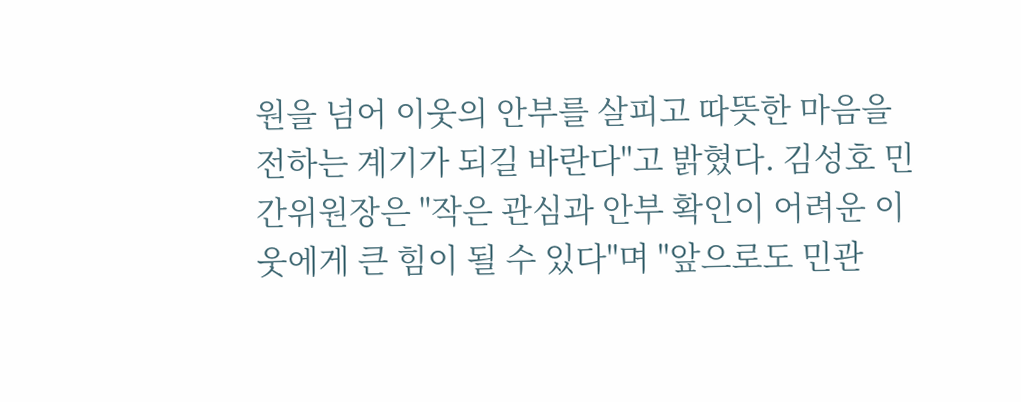원을 넘어 이웃의 안부를 살피고 따뜻한 마음을 전하는 계기가 되길 바란다"고 밝혔다. 김성호 민간위원장은 "작은 관심과 안부 확인이 어려운 이웃에게 큰 힘이 될 수 있다"며 "앞으로도 민관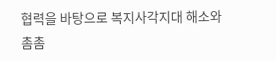협력을 바탕으로 복지사각지대 해소와 촘촘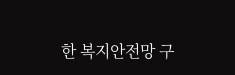한 복지안전망 구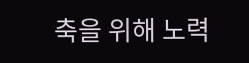축을 위해 노력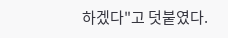하겠다"고 덧붙였다.